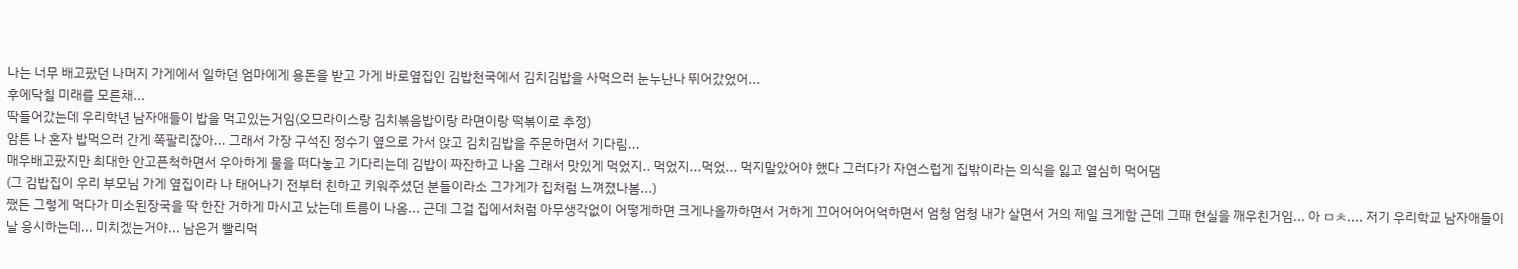나는 너무 배고팠던 나머지 가게에서 일하던 엄마에게 용돈을 받고 가게 바로옆집인 김밥천국에서 김치김밥을 사먹으러 눈누난나 뛰어갔었어...
후에닥칠 미래를 모른채...
딱들어갔는데 우리학년 남자애들이 밥을 먹고있는거임(오므라이스랑 김치볶음밥이랑 라면이랑 떡볶이로 추정)
암튼 나 혼자 밥먹으러 간게 쪽팔리잖아... 그래서 가장 구석진 정수기 옆으로 가서 앉고 김치김밥을 주문하면서 기다림...
매우배고팠지만 최대한 안고픈척하면서 우아하게 물을 떠다놓고 기다리는데 김밥이 짜잔하고 나옴 그래서 맛있게 먹었지.. 먹었지...먹었... 먹지말았어야 했다 그러다가 자연스럽게 집밖이라는 의식을 잃고 열심히 먹어댐
(그 김밥집이 우리 부모님 가게 옆집이라 나 태어나기 전부터 친하고 키워주셨던 분들이라소 그가게가 집처럼 느껴졌나봄...)
쨌든 그렇게 먹다가 미소된장국을 딱 한잔 거하게 마시고 났는데 트름이 나옴... 근데 그걸 집에서처럼 아무생각없이 어떻게하면 크게나올까하면서 거하게 끄어어어어억하면서 엄청 엄청 내가 살면서 거의 제일 크게함 근데 그때 현실을 깨우친거임... 아 ㅁㅊ.... 저기 우리학교 남자애들이 날 응시하는데... 미치겠는거야... 남은거 빨리먹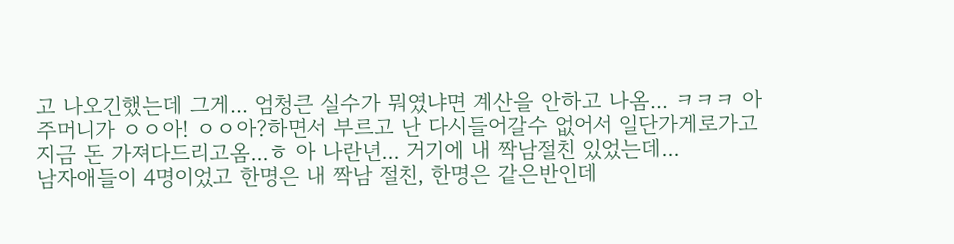고 나오긴했는데 그게... 엄청큰 실수가 뭐였냐면 계산을 안하고 나옴... ㅋㅋㅋ 아주머니가 ㅇㅇ아! ㅇㅇ아?하면서 부르고 난 다시들어갈수 없어서 일단가게로가고 지금 돈 가져다드리고옴...ㅎ 아 나란년... 거기에 내 짝남절친 있었는데...
남자애들이 4명이었고 한명은 내 짝남 절친, 한명은 같은반인데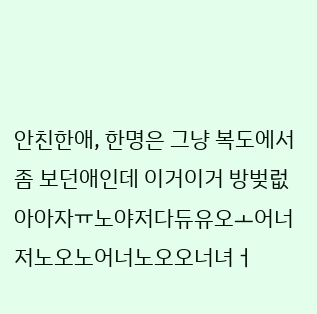안친한애, 한명은 그냥 복도에서 좀 보던애인데 이거이거 방벚럾아아자ㅠ노야저다듀유오ㅗ어너저노오노어너노오오너녀ㅓ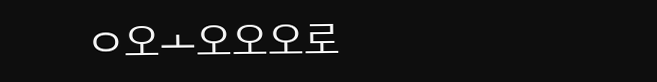ㅇ오ㅗ오오오로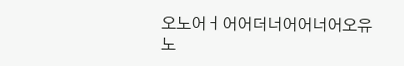오노어ㅓ어어더너어어너어오유노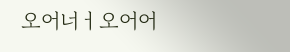오어너ㅓ오어어